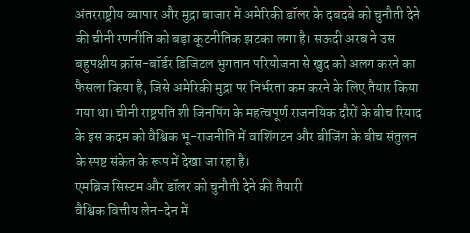अंतरराष्ट्रीय व्यापार और मुद्रा बाजार में अमेरिकी डॉलर के दबदबे को चुनौती देने की चीनी रणनीति को बड़ा कूटनीतिक झटका लगा है। सऊदी अरब ने उस बहुपक्षीय क्रॉस-बॉर्डर डिजिटल भुगतान परियोजना से खुद को अलग करने का फैसला किया है, जिसे अमेरिकी मुद्रा पर निर्भरता कम करने के लिए तैयार किया गया था। चीनी राष्ट्रपति शी जिनपिंग के महत्वपूर्ण राजनयिक दौरों के बीच रियाद के इस कदम को वैश्विक भू-राजनीति में वाशिंगटन और बीजिंग के बीच संतुलन के स्पष्ट संकेत के रूप में देखा जा रहा है।
एमब्रिज सिस्टम और डॉलर को चुनौती देने की तैयारी
वैश्विक वित्तीय लेन-देन में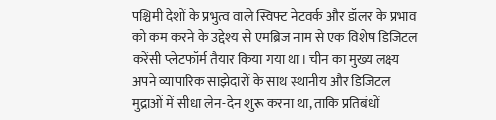पश्चिमी देशों के प्रभुत्व वाले स्विफ्ट नेटवर्क और डॉलर के प्रभाव को कम करने के उद्देश्य से एमब्रिज नाम से एक विशेष डिजिटल करेंसी प्लेटफॉर्म तैयार किया गया था। चीन का मुख्य लक्ष्य अपने व्यापारिक साझेदारों के साथ स्थानीय और डिजिटल मुद्राओं में सीधा लेन-देन शुरू करना था, ताकि प्रतिबंधों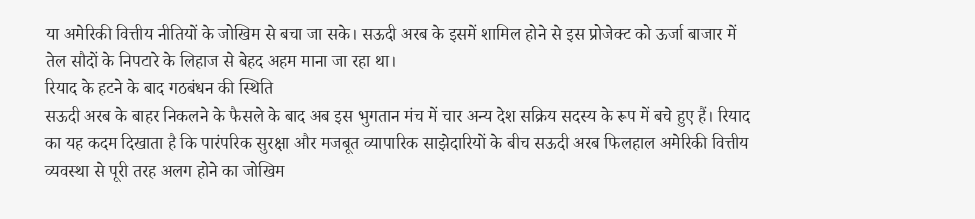या अमेरिकी वित्तीय नीतियों के जोखिम से बचा जा सके। सऊदी अरब के इसमें शामिल होने से इस प्रोजेक्ट को ऊर्जा बाजार में तेल सौदों के निपटारे के लिहाज से बेहद अहम माना जा रहा था।
रियाद के हटने के बाद गठबंधन की स्थिति
सऊदी अरब के बाहर निकलने के फैसले के बाद अब इस भुगतान मंच में चार अन्य देश सक्रिय सदस्य के रूप में बचे हुए हैं। रियाद का यह कदम दिखाता है कि पारंपरिक सुरक्षा और मजबूत व्यापारिक साझेदारियों के बीच सऊदी अरब फिलहाल अमेरिकी वित्तीय व्यवस्था से पूरी तरह अलग होने का जोखिम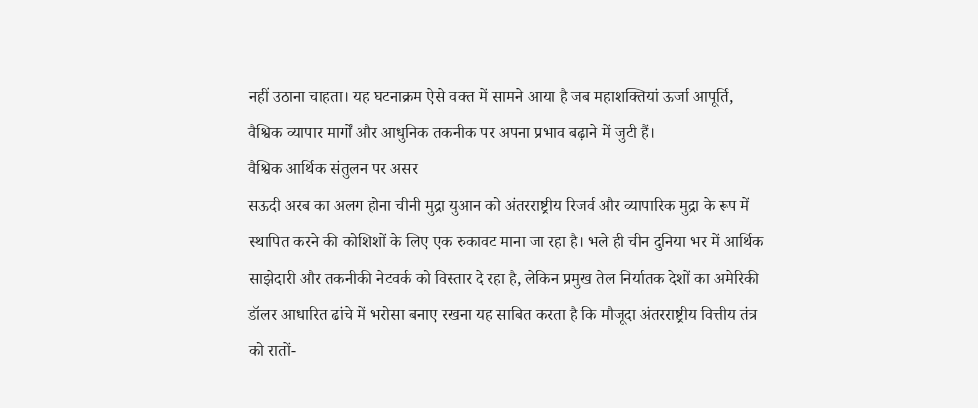नहीं उठाना चाहता। यह घटनाक्रम ऐसे वक्त में सामने आया है जब महाशक्तियां ऊर्जा आपूर्ति, वैश्विक व्यापार मार्गों और आधुनिक तकनीक पर अपना प्रभाव बढ़ाने में जुटी हैं।
वैश्विक आर्थिक संतुलन पर असर
सऊदी अरब का अलग होना चीनी मुद्रा युआन को अंतरराष्ट्रीय रिजर्व और व्यापारिक मुद्रा के रूप में स्थापित करने की कोशिशों के लिए एक रुकावट माना जा रहा है। भले ही चीन दुनिया भर में आर्थिक साझेदारी और तकनीकी नेटवर्क को विस्तार दे रहा है, लेकिन प्रमुख तेल निर्यातक देशों का अमेरिकी डॉलर आधारित ढांचे में भरोसा बनाए रखना यह साबित करता है कि मौजूदा अंतरराष्ट्रीय वित्तीय तंत्र को रातों-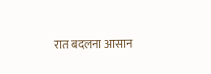रात बदलना आसान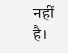नहीं है।